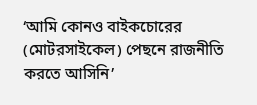‘আমি কোনও বাইকচোরের (মোটরসাইকেল) পেছনে রাজনীতি করতে আসিনি’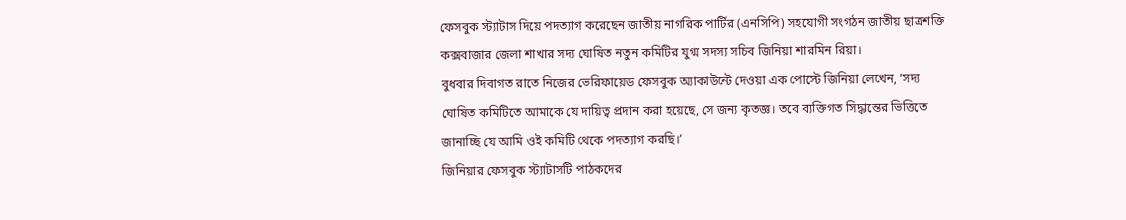ফেসবুক স্ট্যাটাস দিয়ে পদত্যাগ করেছেন জাতীয় নাগরিক পার্টির (এনসিপি) সহযোগী সংগঠন জাতীয় ছাত্রশক্তি কক্সবাজার জেলা শাখার সদ্য ঘোষিত নতুন কমিটির যুগ্ম সদস্য সচিব জিনিয়া শারমিন রিয়া।
বুধবার দিবাগত রাতে নিজের ভেরিফায়েড ফেসবুক অ্যাকাউন্টে দেওয়া এক পোস্টে জিনিয়া লেখেন, ‘সদ্য ঘোষিত কমিটিতে আমাকে যে দায়িত্ব প্রদান করা হয়েছে, সে জন্য কৃতজ্ঞ। তবে ব্যক্তিগত সিদ্ধান্তের ভিত্তিতে জানাচ্ছি যে আমি ওই কমিটি থেকে পদত্যাগ করছি।’
জিনিয়ার ফেসবুক স্ট্যাটাসটি পাঠকদের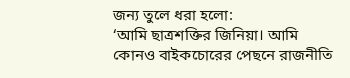জন্য তুলে ধরা হলো:
‘আমি ছাত্রশক্তির জিনিয়া। আমি কোনও বাইকচোরের পেছনে রাজনীতি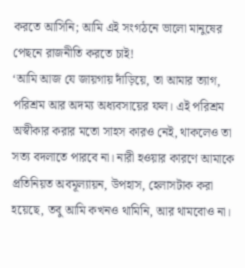করতে আসিনি; আমি এই সংগঠনে ভালো মানুষের পেছনে রাজনীতি করতে চাই!
‘আমি আজ যে জায়গায় দাঁড়িয়ে, তা আমার ত্যাগ, পরিশ্রম আর অদম্য অধ্যবসায়ের ফল। এই পরিশ্রম অস্বীকার করার মতো সাহস কারও নেই, থাকলেও তা সত্য বদলাতে পারবে না। নারী হওয়ার কারণে আমাকে প্রতিনিয়ত অবমূল্যায়ন, উপহাস, হেলাসটাক করা হয়েছে, তবু আমি কখনও থামিনি, আর থামবোও না।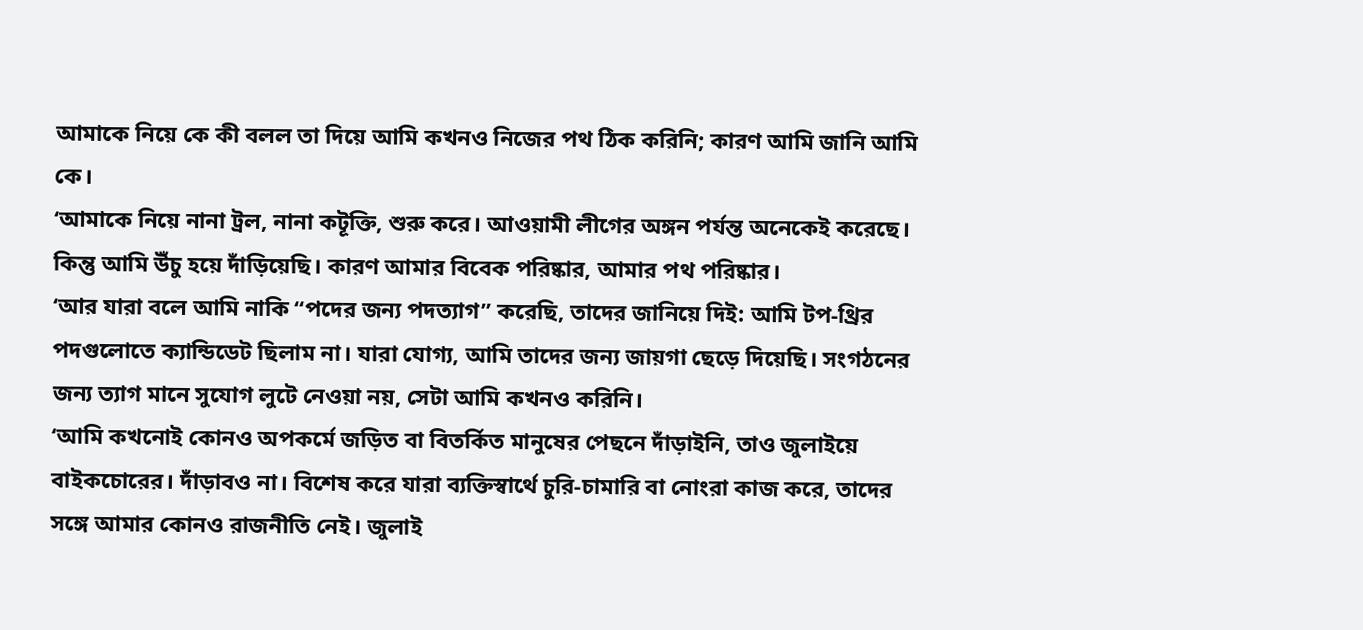আমাকে নিয়ে কে কী বলল তা দিয়ে আমি কখনও নিজের পথ ঠিক করিনি; কারণ আমি জানি আমি কে।
‘আমাকে নিয়ে নানা ট্রল, নানা কটূক্তি, শুরু করে। আওয়ামী লীগের অঙ্গন পর্যন্ত অনেকেই করেছে। কিন্তু আমি উঁচু হয়ে দাঁড়িয়েছি। কারণ আমার বিবেক পরিষ্কার, আমার পথ পরিষ্কার।
‘আর যারা বলে আমি নাকি “পদের জন্য পদত্যাগ” করেছি, তাদের জানিয়ে দিই: আমি টপ-থ্রির পদগুলোতে ক্যান্ডিডেট ছিলাম না। যারা যোগ্য, আমি তাদের জন্য জায়গা ছেড়ে দিয়েছি। সংগঠনের জন্য ত্যাগ মানে সুযোগ লুটে নেওয়া নয়, সেটা আমি কখনও করিনি।
‘আমি কখনোই কোনও অপকর্মে জড়িত বা বিতর্কিত মানুষের পেছনে দাঁড়াইনি, তাও জুলাইয়ে বাইকচোরের। দাঁড়াবও না। বিশেষ করে যারা ব্যক্তিস্বার্থে চুরি-চামারি বা নোংরা কাজ করে, তাদের সঙ্গে আমার কোনও রাজনীতি নেই। জুলাই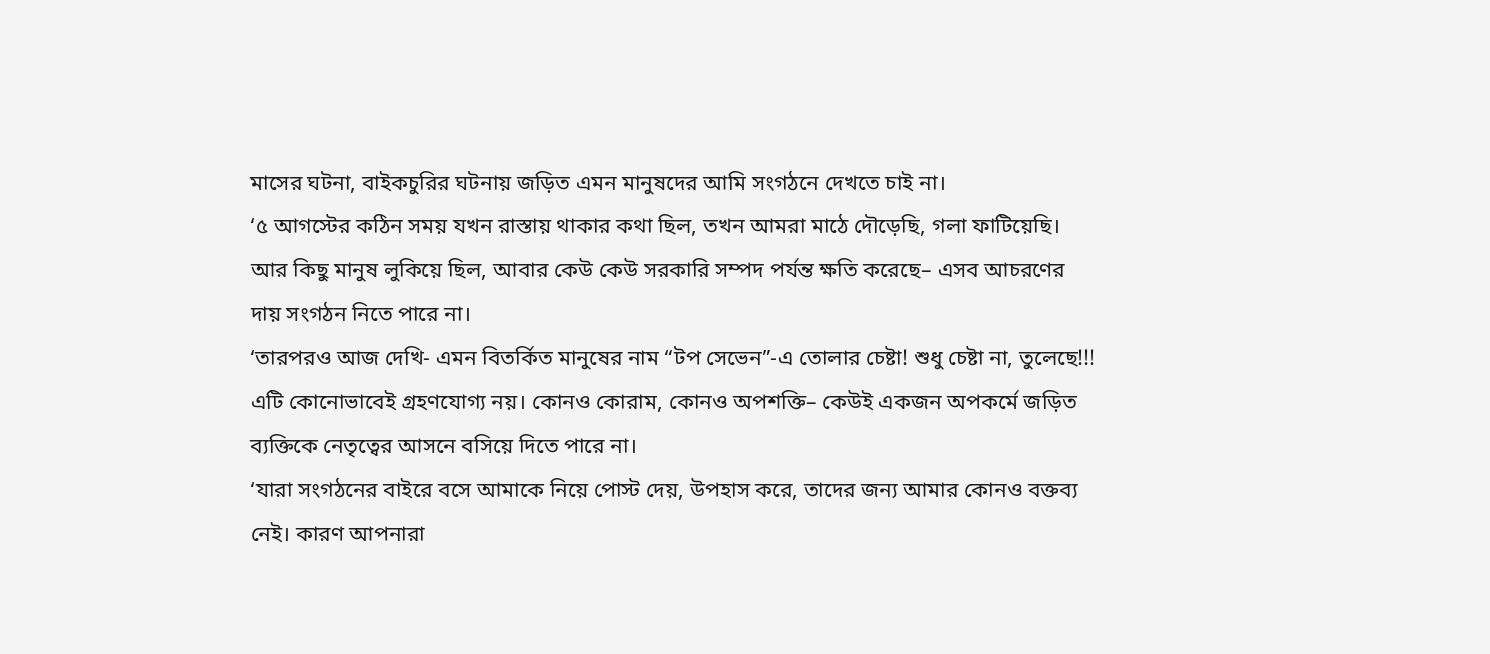মাসের ঘটনা, বাইকচুরির ঘটনায় জড়িত এমন মানুষদের আমি সংগঠনে দেখতে চাই না।
‘৫ আগস্টের কঠিন সময় যখন রাস্তায় থাকার কথা ছিল, তখন আমরা মাঠে দৌড়েছি, গলা ফাটিয়েছি। আর কিছু মানুষ লুকিয়ে ছিল, আবার কেউ কেউ সরকারি সম্পদ পর্যন্ত ক্ষতি করেছে– এসব আচরণের দায় সংগঠন নিতে পারে না।
‘তারপরও আজ দেখি- এমন বিতর্কিত মানুষের নাম “টপ সেভেন”-এ তোলার চেষ্টা! শুধু চেষ্টা না, তুলেছে!!! এটি কোনোভাবেই গ্রহণযোগ্য নয়। কোনও কোরাম, কোনও অপশক্তি– কেউই একজন অপকর্মে জড়িত ব্যক্তিকে নেতৃত্বের আসনে বসিয়ে দিতে পারে না।
‘যারা সংগঠনের বাইরে বসে আমাকে নিয়ে পোস্ট দেয়, উপহাস করে, তাদের জন্য আমার কোনও বক্তব্য নেই। কারণ আপনারা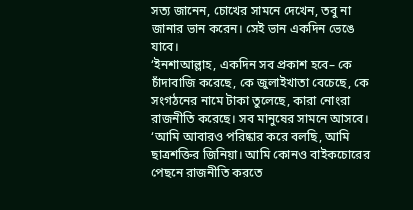সত্য জানেন, চোখের সামনে দেখেন, তবু না জানার ভান করেন। সেই ভান একদিন ভেঙে যাবে।
‘ইনশাআল্লাহ, একদিন সব প্রকাশ হবে– কে চাঁদাবাজি করেছে, কে জুলাইখাতা বেচেছে, কে সংগঠনের নামে টাকা তুলেছে, কারা নোংরা রাজনীতি করেছে। সব মানুষের সামনে আসবে।
‘আমি আবারও পরিষ্কার করে বলছি, আমি ছাত্রশক্তির জিনিয়া। আমি কোনও বাইকচোরের পেছনে রাজনীতি করতে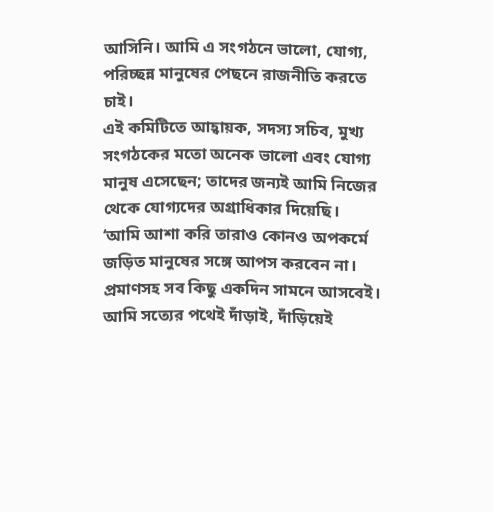আসিনি। আমি এ সংগঠনে ভালো, যোগ্য, পরিচ্ছন্ন মানুষের পেছনে রাজনীতি করতে চাই।
এই কমিটিতে আহ্বায়ক, সদস্য সচিব, মুখ্য সংগঠকের মতো অনেক ভালো এবং যোগ্য মানুষ এসেছেন; তাদের জন্যই আমি নিজের থেকে যোগ্যদের অগ্রাধিকার দিয়েছি।
‘আমি আশা করি তারাও কোনও অপকর্মে জড়িত মানুষের সঙ্গে আপস করবেন না। প্রমাণসহ সব কিছু একদিন সামনে আসবেই। আমি সত্যের পথেই দাঁড়াই, দাঁড়িয়েই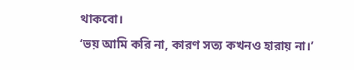থাকবো।
‘ভয় আমি করি না, কারণ সত্য কখনও হারায় না।’